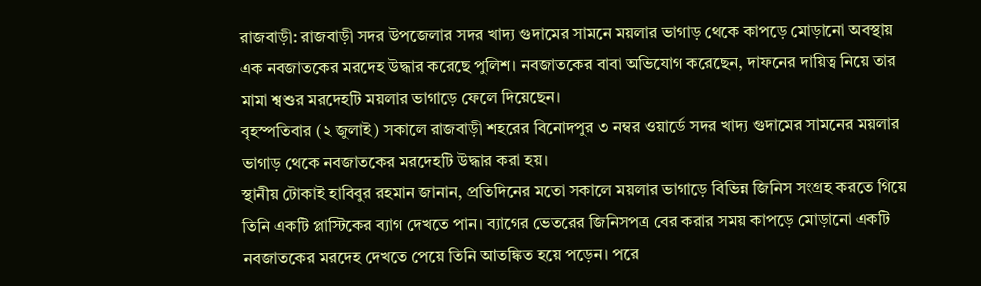রাজবাড়ী: রাজবাড়ী সদর উপজেলার সদর খাদ্য গুদামের সামনে ময়লার ভাগাড় থেকে কাপড়ে মোড়ানো অবস্থায় এক নবজাতকের মরদেহ উদ্ধার করেছে পুলিশ। নবজাতকের বাবা অভিযোগ করেছেন, দাফনের দায়িত্ব নিয়ে তার মামা শ্বশুর মরদেহটি ময়লার ভাগাড়ে ফেলে দিয়েছেন।
বৃহস্পতিবার (২ জুলাই) সকালে রাজবাড়ী শহরের বিনোদপুর ৩ নম্বর ওয়ার্ডে সদর খাদ্য গুদামের সামনের ময়লার ভাগাড় থেকে নবজাতকের মরদেহটি উদ্ধার করা হয়।
স্থানীয় টোকাই হাবিবুর রহমান জানান, প্রতিদিনের মতো সকালে ময়লার ভাগাড়ে বিভিন্ন জিনিস সংগ্রহ করতে গিয়ে তিনি একটি প্লাস্টিকের ব্যাগ দেখতে পান। ব্যাগের ভেতরের জিনিসপত্র বের করার সময় কাপড়ে মোড়ানো একটি নবজাতকের মরদেহ দেখতে পেয়ে তিনি আতঙ্কিত হয়ে পড়েন। পরে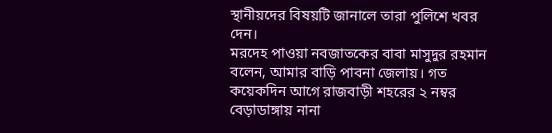স্থানীয়দের বিষয়টি জানালে তারা পুলিশে খবর দেন।
মরদেহ পাওয়া নবজাতকের বাবা মাসুদুর রহমান বলেন, আমার বাড়ি পাবনা জেলায়। গত কয়েকদিন আগে রাজবাড়ী শহরের ২ নম্বর বেড়াডাঙ্গায় নানা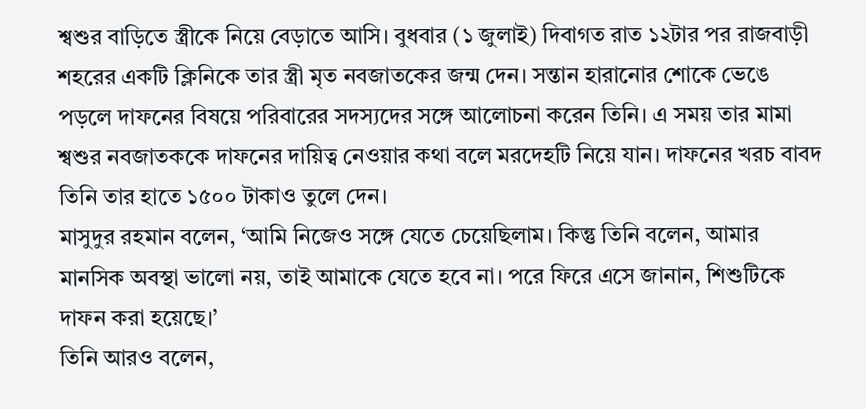শ্বশুর বাড়িতে স্ত্রীকে নিয়ে বেড়াতে আসি। বুধবার (১ জুলাই) দিবাগত রাত ১২টার পর রাজবাড়ী শহরের একটি ক্লিনিকে তার স্ত্রী মৃত নবজাতকের জন্ম দেন। সন্তান হারানোর শোকে ভেঙে পড়লে দাফনের বিষয়ে পরিবারের সদস্যদের সঙ্গে আলোচনা করেন তিনি। এ সময় তার মামা শ্বশুর নবজাতককে দাফনের দায়িত্ব নেওয়ার কথা বলে মরদেহটি নিয়ে যান। দাফনের খরচ বাবদ তিনি তার হাতে ১৫০০ টাকাও তুলে দেন।
মাসুদুর রহমান বলেন, ‘আমি নিজেও সঙ্গে যেতে চেয়েছিলাম। কিন্তু তিনি বলেন, আমার মানসিক অবস্থা ভালো নয়, তাই আমাকে যেতে হবে না। পরে ফিরে এসে জানান, শিশুটিকে দাফন করা হয়েছে।’
তিনি আরও বলেন,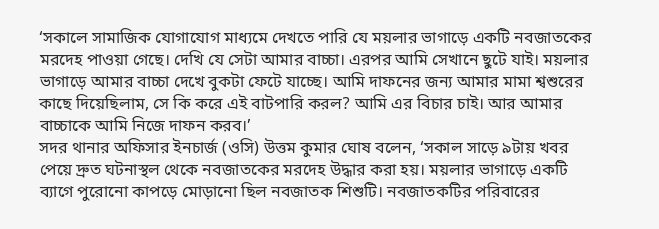‘সকালে সামাজিক যোগাযোগ মাধ্যমে দেখতে পারি যে ময়লার ভাগাড়ে একটি নবজাতকের মরদেহ পাওয়া গেছে। দেখি যে সেটা আমার বাচ্চা। এরপর আমি সেখানে ছুটে যাই। ময়লার ভাগাড়ে আমার বাচ্চা দেখে বুকটা ফেটে যাচ্ছে। আমি দাফনের জন্য আমার মামা শ্বশুরের কাছে দিয়েছিলাম, সে কি করে এই বাটপারি করল? আমি এর বিচার চাই। আর আমার বাচ্চাকে আমি নিজে দাফন করব।’
সদর থানার অফিসার ইনচার্জ (ওসি) উত্তম কুমার ঘোষ বলেন, ‘সকাল সাড়ে ৯টায় খবর পেয়ে দ্রুত ঘটনাস্থল থেকে নবজাতকের মরদেহ উদ্ধার করা হয়। ময়লার ভাগাড়ে একটি ব্যাগে পুরোনো কাপড়ে মোড়ানো ছিল নবজাতক শিশুটি। নবজাতকটির পরিবারের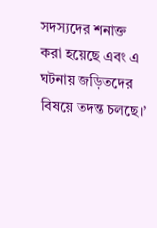সদস্যদের শনাক্ত করা হয়েছে এবং এ ঘটনায় জড়িতদের বিষয়ে তদন্ত চলছে।’